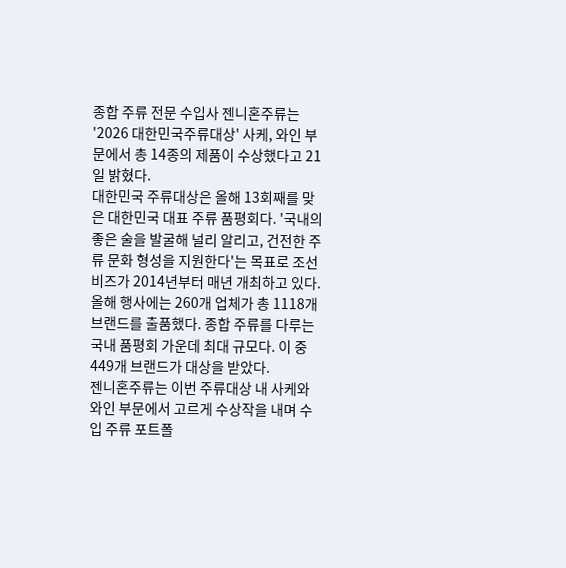종합 주류 전문 수입사 젠니혼주류는 '2026 대한민국주류대상' 사케, 와인 부문에서 총 14종의 제품이 수상했다고 21일 밝혔다.
대한민국 주류대상은 올해 13회째를 맞은 대한민국 대표 주류 품평회다. '국내의 좋은 술을 발굴해 널리 알리고, 건전한 주류 문화 형성을 지원한다'는 목표로 조선비즈가 2014년부터 매년 개최하고 있다.
올해 행사에는 260개 업체가 총 1118개 브랜드를 출품했다. 종합 주류를 다루는 국내 품평회 가운데 최대 규모다. 이 중 449개 브랜드가 대상을 받았다.
젠니혼주류는 이번 주류대상 내 사케와 와인 부문에서 고르게 수상작을 내며 수입 주류 포트폴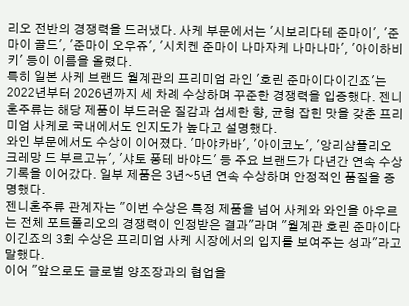리오 전반의 경쟁력을 드러냈다. 사케 부문에서는 '시보리다테 준마이', '준마이 골드', '준마이 오우쥬', '시치켄 준마이 나마자케 나마나마', '아이하비키' 등이 이름을 올렸다.
특히 일본 사케 브랜드 월계관의 프리미엄 라인 '호린 준마이다이긴죠'는 2022년부터 2026년까지 세 차례 수상하며 꾸준한 경쟁력을 입증했다. 젠니혼주류는 해당 제품이 부드러운 질감과 섬세한 향, 균형 잡힌 맛을 갖춘 프리미엄 사케로 국내에서도 인지도가 높다고 설명했다.
와인 부문에서도 수상이 이어졌다. '마야카바', '아이코노', '앙리샴플리오 크레망 드 부르고뉴', '샤토 퐁테 바야드' 등 주요 브랜드가 다년간 연속 수상 기록을 이어갔다. 일부 제품은 3년~5년 연속 수상하며 안정적인 품질을 증명했다.
젠니혼주류 관계자는 "이번 수상은 특정 제품을 넘어 사케와 와인을 아우르는 전체 포트폴리오의 경쟁력이 인정받은 결과"라며 "월계관 호린 준마이다이긴죠의 3회 수상은 프리미엄 사케 시장에서의 입지를 보여주는 성과"라고 말했다.
이어 "앞으로도 글로벌 양조장과의 협업을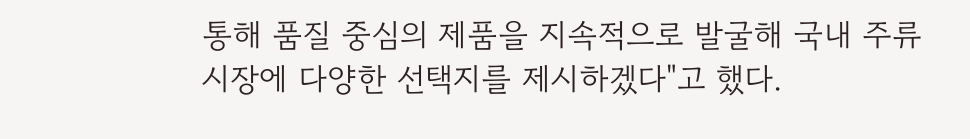통해 품질 중심의 제품을 지속적으로 발굴해 국내 주류 시장에 다양한 선택지를 제시하겠다"고 했다.